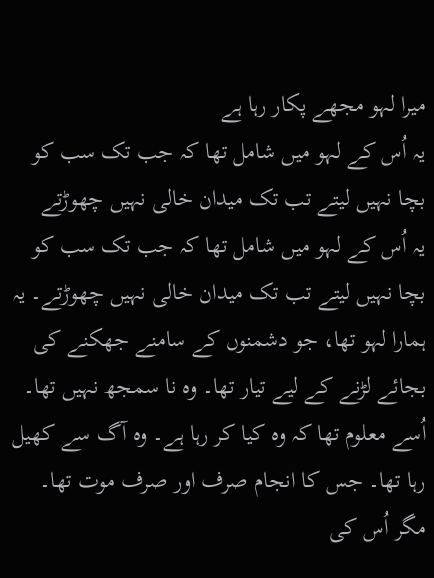میرا لہو مجھے پکار رہا ہے
یہ اُس کے لہو میں شامل تھا کہ جب تک سب کو بچا نہیں لیتے تب تک میدان خالی نہیں چھوڑتے
یہ اُس کے لہو میں شامل تھا کہ جب تک سب کو بچا نہیں لیتے تب تک میدان خالی نہیں چھوڑتے۔ یہ ہمارا لہو تھا، جو دشمنوں کے سامنے جھکنے کی بجائے لڑنے کے لیے تیار تھا۔ وہ نا سمجھ نہیں تھا۔ اُسے معلوم تھا کہ وہ کیا کر رہا ہے۔ وہ آگ سے کھیل رہا تھا۔ جس کا انجام صرف اور صرف موت تھا۔
مگر اُس کی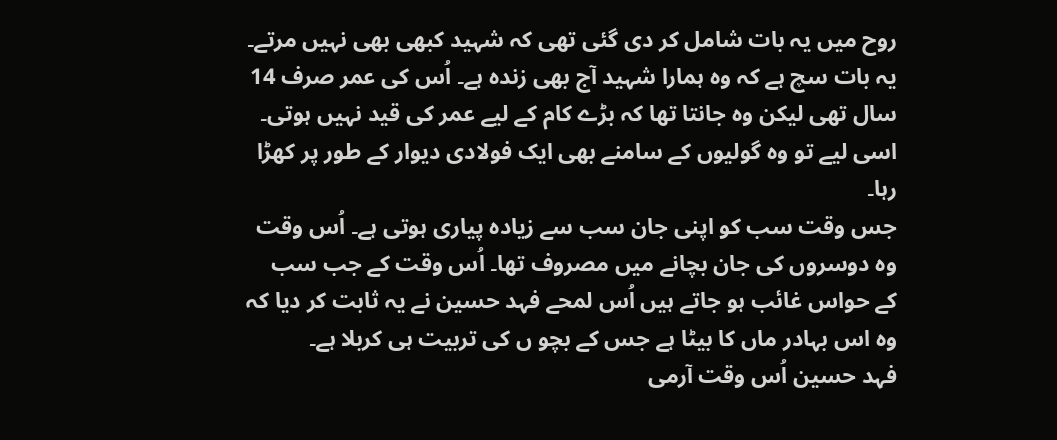روح میں یہ بات شامل کر دی گئی تھی کہ شہید کبھی بھی نہیں مرتے۔ یہ بات سچ ہے کہ وہ ہمارا شہید آج بھی زندہ ہے۔ اُس کی عمر صرف 14 سال تھی لیکن وہ جانتا تھا کہ بڑے کام کے لیے عمر کی قید نہیں ہوتی۔ اسی لیے تو وہ گولیوں کے سامنے بھی ایک فولادی دیوار کے طور پر کھڑا رہا۔
جس وقت سب کو اپنی جان سب سے زیادہ پیاری ہوتی ہے۔ اُس وقت وہ دوسروں کی جان بچانے میں مصروف تھا۔ اُس وقت کے جب سب کے حواس غائب ہو جاتے ہیں اُس لمحے فہد حسین نے یہ ثابت کر دیا کہ وہ اس بہادر ماں کا بیٹا ہے جس کے بچو ں کی تربیت ہی کربلا ہے۔
فہد حسین اُس وقت آرمی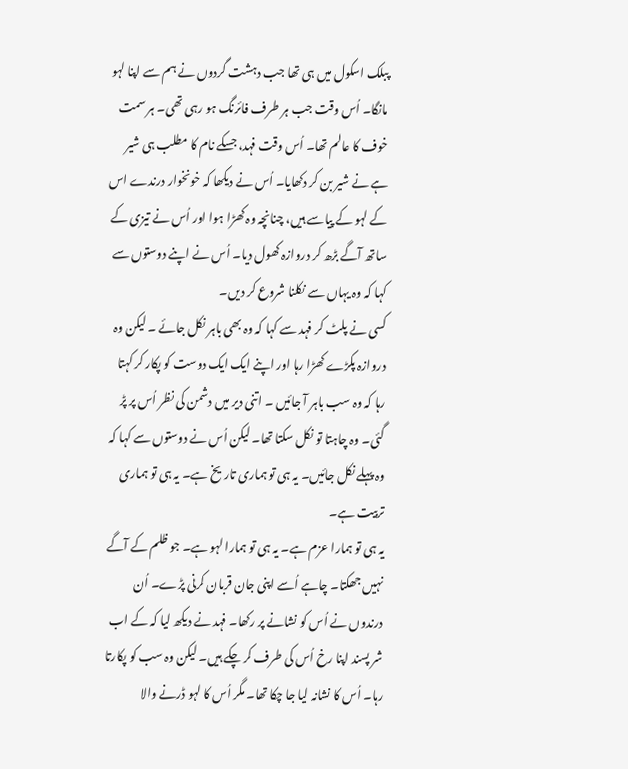پبلک اسکول میں ہی تھا جب دہشت گردوں نے ہم سے اپنا لہو مانگا۔ اُس وقت جب ہر طرف فائرنگ ہو رہی تھی۔ ہر سمت خوف کا عالم تھا۔ اُس وقت فہد، جسکے نام کا مطلب ہی شیر ہے نے شیر بن کر دکھایا۔ اُس نے دیکھا کہ خونخوار درندے اس کے لہو کے پیاسے ہیں، چنانچہ وہ کھڑا ہوا اور اُس نے تیزی کے ساتھ آگے بڑھ کر دروازہ کھول دیا۔ اُس نے اپنے دوستوں سے کہا کہ وہ یہاں سے نکلنا شروع کر دیں۔
کسی نے پلٹ کر فہد سے کہا کہ وہ بھی باہر نکل جائے ۔ لیکن وہ دروازہ پکڑے کھڑا رہا اور اپنے ایک ایک دوست کو پکار کر کہتا رہا کہ وہ سب باہر آ جائیں ۔ اتنی دیر میں دشمن کی نظر اُس پر پڑ گئی۔ وہ چاہتا تو نکل سکتا تھا۔ لیکن اُس نے دوستوں سے کہا کہ وہ پہلے نکل جائیں۔ یہ ہی تو ہماری تاریخ ہے۔ یہ ہی تو ہماری تربیت ہے۔
یہ ہی تو ہمارا عزم ہے۔ یہ ہی تو ہمارا لہو ہے۔ جو ظلم کے آگے نہیں جھکتا۔ چاہے اُسے اپنی جان قربان کرنی پڑے۔ اُن درندوں نے اُس کو نشانے پر رکھا۔ فہد نے دیکھ لیا کہ کے اب شر پسند اپنا رخ اُس کی طرف کر چکے ہیں۔ لیکن وہ سب کو پکارتا رہا۔ اُس کا نشانہ لیا جا چکا تھا۔ مگر اُس کا لہو ڈرنے والا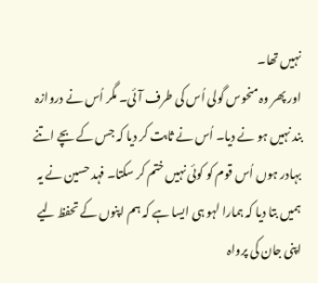نہیں تھا۔
اور پھر وہ منحوس گولی اُس کی طرف آئی۔ مگر اُس نے دروازہ بند نہیں ہو نے دیا۔ اُس نے ثابت کر دیا کہ جس کے بچے اتنے بہادر ہوں اُس قوم کو کوئی نہیں ختم کر سکتا۔ فہد حسین نے یہ ہمیں بتا دیا کہ ہمارا لہو ہی ایسا ہے کہ ہم اپنوں کے تحفظ لیے اپنی جان کی پرواہ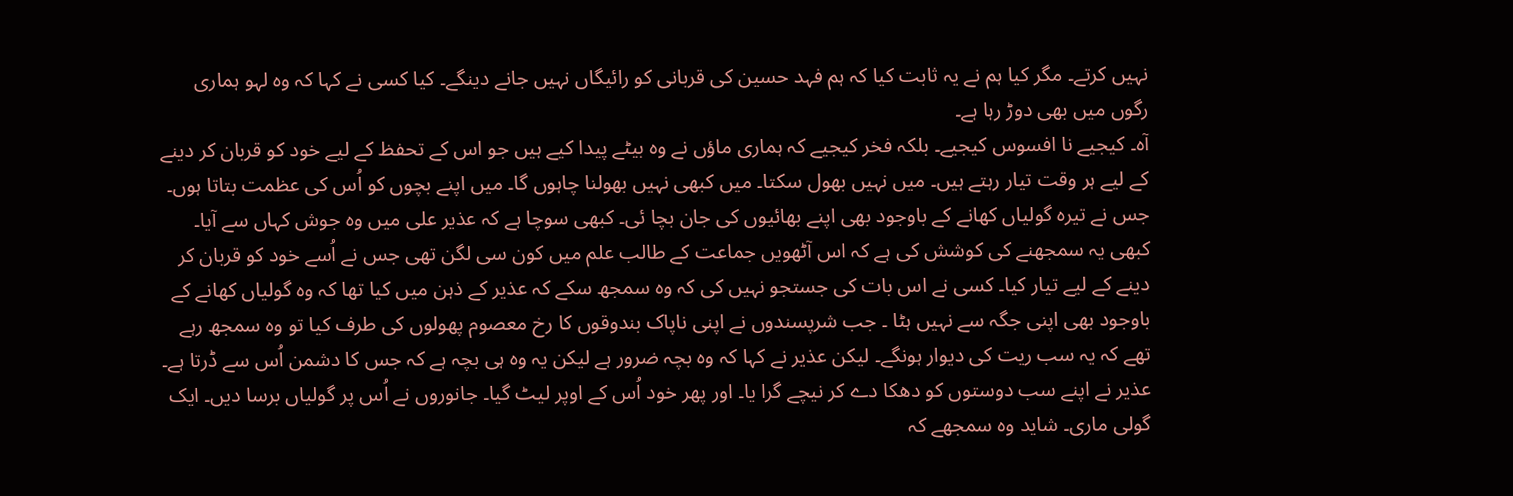نہیں کرتے۔ مگر کیا ہم نے یہ ثابت کیا کہ ہم فہد حسین کی قربانی کو رائیگاں نہیں جانے دینگے۔ کیا کسی نے کہا کہ وہ لہو ہماری رگوں میں بھی دوڑ رہا ہے۔
آہ۔ کیجیے نا افسوس کیجیے۔ بلکہ فخر کیجیے کہ ہماری ماؤں نے وہ بیٹے پیدا کیے ہیں جو اس کے تحفظ کے لیے خود کو قربان کر دینے کے لیے ہر وقت تیار رہتے ہیں۔ میں نہیں بھول سکتا۔ میں کبھی نہیں بھولنا چاہوں گا۔ میں اپنے بچوں کو اُس کی عظمت بتاتا ہوں۔
جس نے تیرہ گولیاں کھانے کے باوجود بھی اپنے بھائیوں کی جان بچا ئی۔ کبھی سوچا ہے کہ عذیر علی میں وہ جوش کہاں سے آیا۔ کبھی یہ سمجھنے کی کوشش کی ہے کہ اس آٹھویں جماعت کے طالب علم میں کون سی لگن تھی جس نے اُسے خود کو قربان کر دینے کے لیے تیار کیا۔ کسی نے اس بات کی جستجو نہیں کی کہ وہ سمجھ سکے کہ عذیر کے ذہن میں کیا تھا کہ وہ گولیاں کھانے کے باوجود بھی اپنی جگہ سے نہیں ہٹا ۔ جب شرپسندوں نے اپنی ناپاک بندوقوں کا رخ معصوم پھولوں کی طرف کیا تو وہ سمجھ رہے تھے کہ یہ سب ریت کی دیوار ہونگے۔ لیکن عذیر نے کہا کہ وہ بچہ ضرور ہے لیکن یہ وہ ہی بچہ ہے کہ جس کا دشمن اُس سے ڈرتا ہے۔
عذیر نے اپنے سب دوستوں کو دھکا دے کر نیچے گرا یا۔ اور پھر خود اُس کے اوپر لیٹ گیا۔ جانوروں نے اُس پر گولیاں برسا دیں۔ ایک گولی ماری۔ شاید وہ سمجھے کہ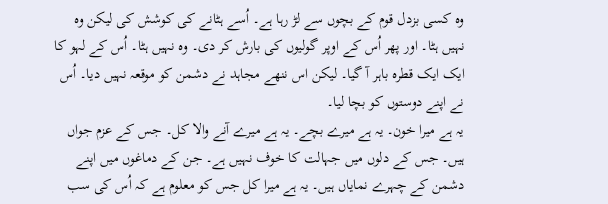وہ کسی بزدل قوم کے بچوں سے لڑ رہا ہے۔ اُسے ہٹانے کی کوشش کی لیکن وہ نہیں ہٹا۔ اور پھر اُس کے اوپر گولیوں کی بارش کر دی۔ وہ نہیں ہٹا۔ اُس کے لہو کا ایک ایک قطرہ باہر آ گیا۔ لیکن اس ننھے مجاہد نے دشمن کو موقعہ نہیں دیا۔ اُس نے اپنے دوستوں کو بچا لیا۔
یہ ہے میرا خون۔ یہ ہے میرے بچے۔ یہ ہے میرے آنے والا کل۔ جس کے عزم جواں ہیں۔ جس کے دلوں میں جہالت کا خوف نہیں ہے۔ جن کے دماغوں میں اپنے دشمن کے چہرے نمایاں ہیں۔ یہ ہے میرا کل جس کو معلوم ہے کہ اُس کی سب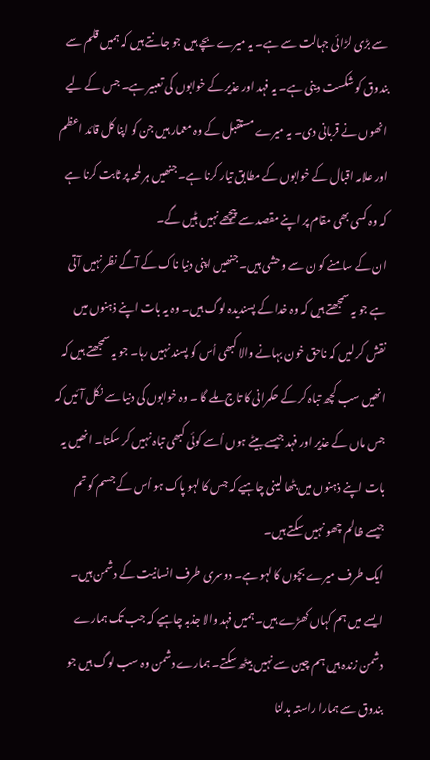سے بڑی لڑائی جہالت سے ہے۔ یہ میرے بچے ہیں جو جانتے ہیں کہ ہمیں قلم سے بندوق کو شکست دینی ہے۔ یہ فہد اور عذیر کے خوابوں کی تعبیر ہے۔ جس کے لیے انھوں نے قربانی دی۔ یہ میرے مستقبل کے وہ معمار ہیں جن کو اپنا کل قائد اعظم اور علامہ اقبال کے خوابوں کے مطابق تیار کرنا ہے۔ جنھیں ہر لمحہ پر ثابت کرنا ہے کہ وہ کسی بھی مقام پر اپنے مقصد سے پیچھے نہیں ہٹیں گے۔
ان کے سامنے کو ن سے وحشی ہیں۔ جنھیں اپنی دنیا ناک کے آگے نظر نہیں آتی ہے جو یہ سمجھتے ہیں کہ وہ خدا کے پسندیدہ لوگ ہیں۔ وہ یہ بات اپنے ذہنوں میں نقش کر لیں کہ ناحق خون بہانے والا کبھی اُس کو پسند نہیں رہا۔ جو یہ سمجھتے ہیں کہ انھیں سب کچھ تباہ کر کے حکمرانی کا تاج ملے گا ۔ وہ خوابوں کی دنیا سے نکل آئیں کہ جس ماں کے عذیر اور فہد جیسے بیٹے ہوں اُسے کوئی کبھی تباہ نہیں کر سکتا۔ انھیں یہ بات اپنے ذہنوں میں بٹھا لینی چاہیے کہ جس کا لہو پاک ہو اُس کے جسم کو تم جیسے ظالم چھو نہیں سکتے ہیں۔
ایک طرف میرے بچوں کا لہو ہے۔ دوسری طرف انسانیت کے دشمن ہیں۔ ایسے میں ہم کہاں کھڑے ہیں۔ ہمیں فہد والا جذبہ چاہیے کہ جب تک ہمارے دشمن زندہ ہیں ہم چین سے نہیں بیٹھ سکتے۔ ہمارے دشمن وہ سب لوگ ہیں جو بندوق سے ہمارا راستہ بدلنا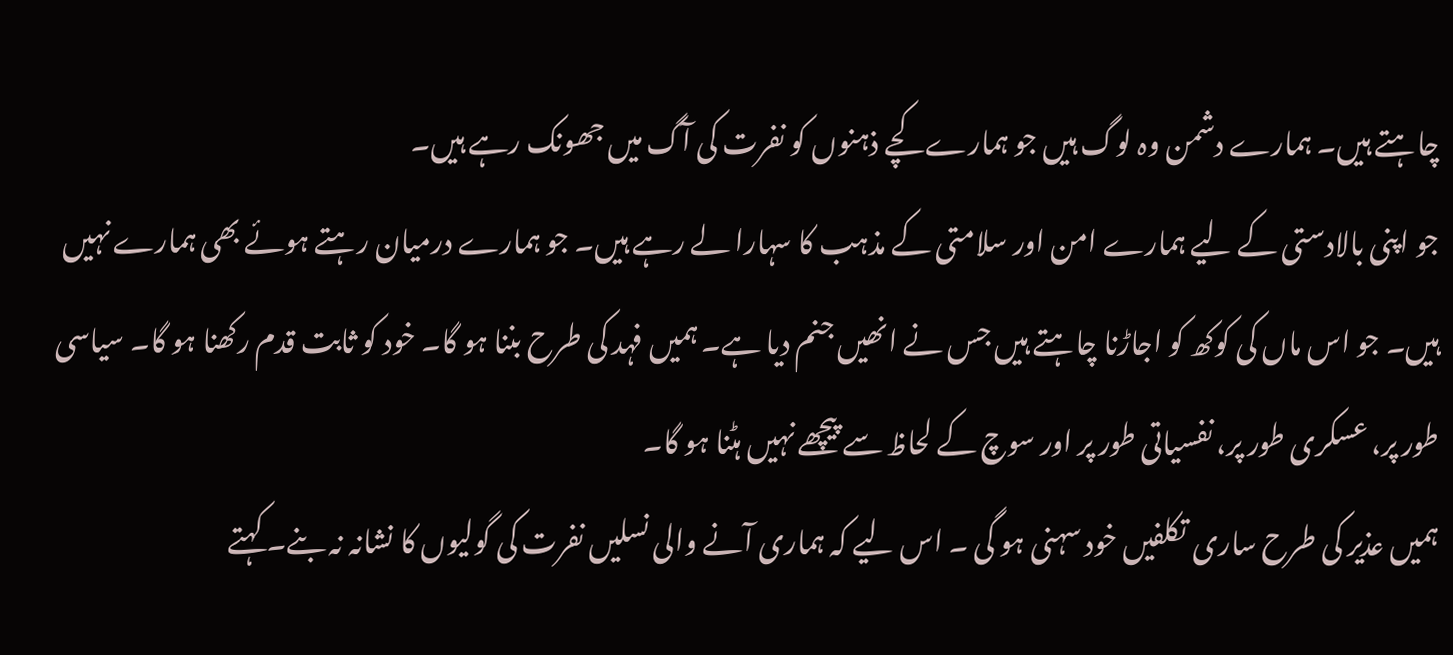چاہتے ہیں۔ ہمارے دشمن وہ لوگ ہیں جو ہمارے کچے ذہنوں کو نفرت کی آگ میں جھونک رہے ہیں۔
جو اپنی بالادستی کے لیے ہمارے امن اور سلامتی کے مذہب کا سہارا لے رہے ہیں۔ جو ہمارے درمیان رہتے ہوئے بھی ہمارے نہیں ہیں۔ جو اس ماں کی کوکھ کو اجاڑنا چاہتے ہیں جس نے انھیں جنم دیا ہے۔ ہمیں فہد کی طرح بننا ہو گا۔ خود کو ثابت قدم رکھنا ہو گا۔ سیاسی طور پر، عسکری طور پر، نفسیاتی طور پر اور سوچ کے لحاظ سے پیچھے نہیں ہٹنا ہو گا۔
ہمیں عذیر کی طرح ساری تکلفیں خود سہنی ہو گی ۔ اس لیے کہ ہماری آنے والی نسلیں نفرت کی گولیوں کا نشانہ نہ بنے۔ کہتے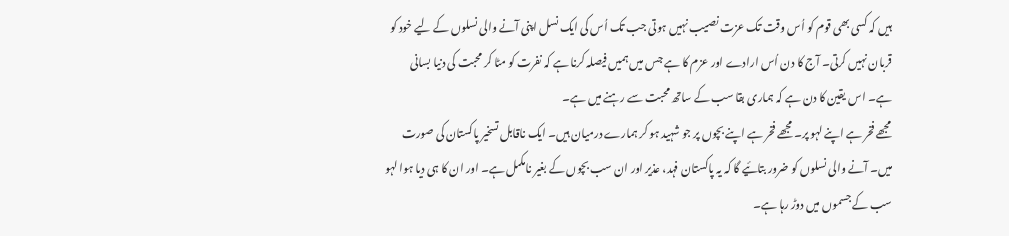ہیں کہ کسی بھی قوم کو اُس وقت تک عزت نصیب نہیں ہوتی جب تک اُس کی ایک نسل اپنی آنے والی نسلوں کے لیے خود کو قربان نہیں کرتی۔ آج کا دن اُس ارادے اور عزم کا ہے جس میں ہمیں فیصلہ کرنا ہے کہ نفرت کو مٹا کر محبت کی دنیا بسانی ہے۔ اس یقین کا دن ہے کہ ہماری بقا سب کے ساتھ محبت سے رہنے میں ہے۔
مجھے فخر ہے اپنے لہو پر۔ مجھے فخر ہے اپنے بچوں پر جو شہید ہو کر ہمارے درمیان ہیں۔ ایک ناقابل تسخیر پاکستان کی صورت میں۔ آنے والی نسلوں کو ضرور بتائیے گا کہ یہ پاکستان فہد، عذیر اور ان سب بچوں کے بغیر نامکمل ہے۔ اور ان کا ہی دیا ہوا لہو سب کے جسموں میں دوڑ رہا ہے۔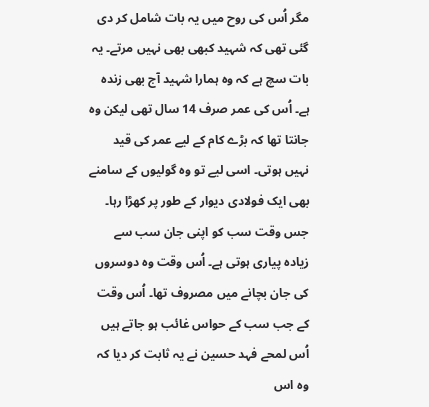مگر اُس کی روح میں یہ بات شامل کر دی گئی تھی کہ شہید کبھی بھی نہیں مرتے۔ یہ بات سچ ہے کہ وہ ہمارا شہید آج بھی زندہ ہے۔ اُس کی عمر صرف 14 سال تھی لیکن وہ جانتا تھا کہ بڑے کام کے لیے عمر کی قید نہیں ہوتی۔ اسی لیے تو وہ گولیوں کے سامنے بھی ایک فولادی دیوار کے طور پر کھڑا رہا۔
جس وقت سب کو اپنی جان سب سے زیادہ پیاری ہوتی ہے۔ اُس وقت وہ دوسروں کی جان بچانے میں مصروف تھا۔ اُس وقت کے جب سب کے حواس غائب ہو جاتے ہیں اُس لمحے فہد حسین نے یہ ثابت کر دیا کہ وہ اس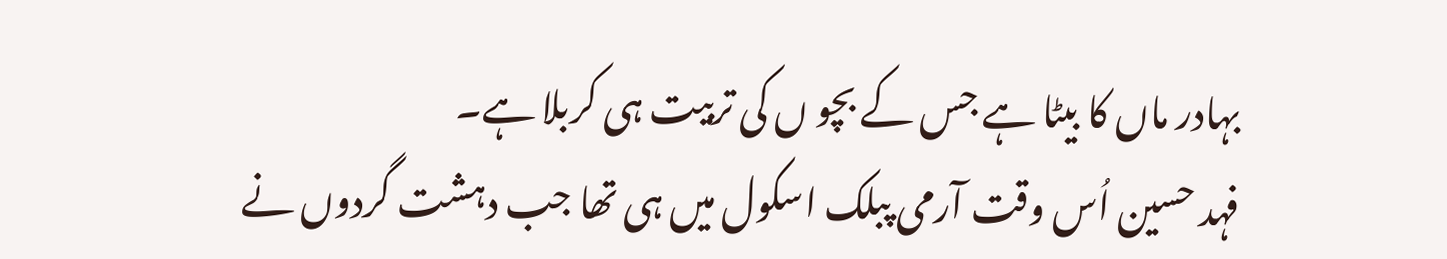بہادر ماں کا بیٹا ہے جس کے بچو ں کی تربیت ہی کربلا ہے۔
فہد حسین اُس وقت آرمی پبلک اسکول میں ہی تھا جب دہشت گردوں نے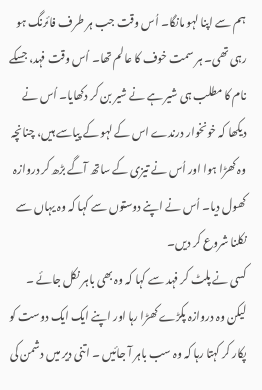ہم سے اپنا لہو مانگا۔ اُس وقت جب ہر طرف فائرنگ ہو رہی تھی۔ ہر سمت خوف کا عالم تھا۔ اُس وقت فہد، جسکے نام کا مطلب ہی شیر ہے نے شیر بن کر دکھایا۔ اُس نے دیکھا کہ خونخوار درندے اس کے لہو کے پیاسے ہیں، چنانچہ وہ کھڑا ہوا اور اُس نے تیزی کے ساتھ آگے بڑھ کر دروازہ کھول دیا۔ اُس نے اپنے دوستوں سے کہا کہ وہ یہاں سے نکلنا شروع کر دیں۔
کسی نے پلٹ کر فہد سے کہا کہ وہ بھی باہر نکل جائے ۔ لیکن وہ دروازہ پکڑے کھڑا رہا اور اپنے ایک ایک دوست کو پکار کر کہتا رہا کہ وہ سب باہر آ جائیں ۔ اتنی دیر میں دشمن کی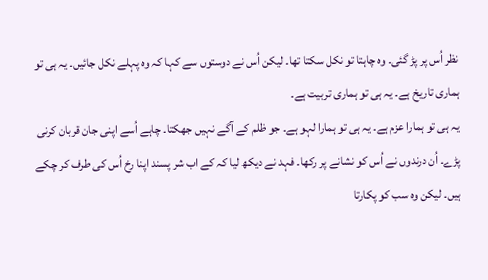نظر اُس پر پڑ گئی۔ وہ چاہتا تو نکل سکتا تھا۔ لیکن اُس نے دوستوں سے کہا کہ وہ پہلے نکل جائیں۔ یہ ہی تو ہماری تاریخ ہے۔ یہ ہی تو ہماری تربیت ہے۔
یہ ہی تو ہمارا عزم ہے۔ یہ ہی تو ہمارا لہو ہے۔ جو ظلم کے آگے نہیں جھکتا۔ چاہے اُسے اپنی جان قربان کرنی پڑے۔ اُن درندوں نے اُس کو نشانے پر رکھا۔ فہد نے دیکھ لیا کہ کے اب شر پسند اپنا رخ اُس کی طرف کر چکے ہیں۔ لیکن وہ سب کو پکارتا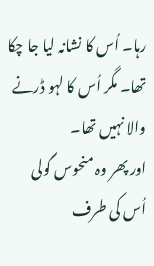رہا۔ اُس کا نشانہ لیا جا چکا تھا۔ مگر اُس کا لہو ڈرنے والا نہیں تھا۔
اور پھر وہ منحوس گولی اُس کی طرف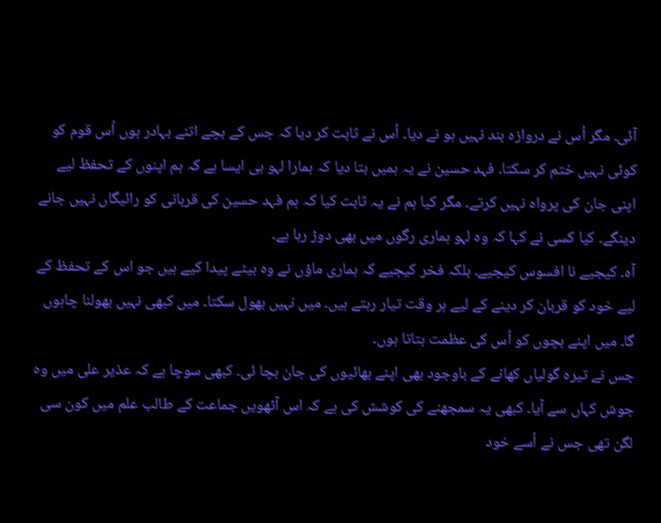آئی۔ مگر اُس نے دروازہ بند نہیں ہو نے دیا۔ اُس نے ثابت کر دیا کہ جس کے بچے اتنے بہادر ہوں اُس قوم کو کوئی نہیں ختم کر سکتا۔ فہد حسین نے یہ ہمیں بتا دیا کہ ہمارا لہو ہی ایسا ہے کہ ہم اپنوں کے تحفظ لیے اپنی جان کی پرواہ نہیں کرتے۔ مگر کیا ہم نے یہ ثابت کیا کہ ہم فہد حسین کی قربانی کو رائیگاں نہیں جانے دینگے۔ کیا کسی نے کہا کہ وہ لہو ہماری رگوں میں بھی دوڑ رہا ہے۔
آہ۔ کیجیے نا افسوس کیجیے۔ بلکہ فخر کیجیے کہ ہماری ماؤں نے وہ بیٹے پیدا کیے ہیں جو اس کے تحفظ کے لیے خود کو قربان کر دینے کے لیے ہر وقت تیار رہتے ہیں۔ میں نہیں بھول سکتا۔ میں کبھی نہیں بھولنا چاہوں گا۔ میں اپنے بچوں کو اُس کی عظمت بتاتا ہوں۔
جس نے تیرہ گولیاں کھانے کے باوجود بھی اپنے بھائیوں کی جان بچا ئی۔ کبھی سوچا ہے کہ عذیر علی میں وہ جوش کہاں سے آیا۔ کبھی یہ سمجھنے کی کوشش کی ہے کہ اس آٹھویں جماعت کے طالب علم میں کون سی لگن تھی جس نے اُسے خود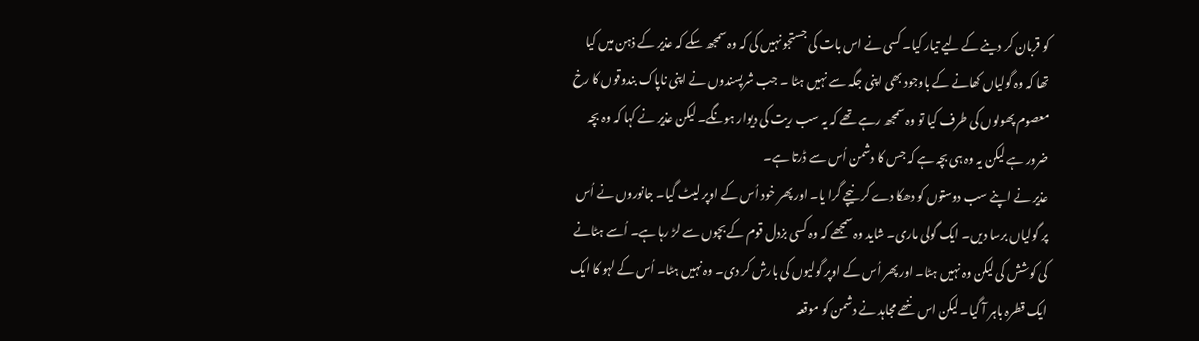کو قربان کر دینے کے لیے تیار کیا۔ کسی نے اس بات کی جستجو نہیں کی کہ وہ سمجھ سکے کہ عذیر کے ذہن میں کیا تھا کہ وہ گولیاں کھانے کے باوجود بھی اپنی جگہ سے نہیں ہٹا ۔ جب شرپسندوں نے اپنی ناپاک بندوقوں کا رخ معصوم پھولوں کی طرف کیا تو وہ سمجھ رہے تھے کہ یہ سب ریت کی دیوار ہونگے۔ لیکن عذیر نے کہا کہ وہ بچہ ضرور ہے لیکن یہ وہ ہی بچہ ہے کہ جس کا دشمن اُس سے ڈرتا ہے۔
عذیر نے اپنے سب دوستوں کو دھکا دے کر نیچے گرا یا۔ اور پھر خود اُس کے اوپر لیٹ گیا۔ جانوروں نے اُس پر گولیاں برسا دیں۔ ایک گولی ماری۔ شاید وہ سمجھے کہ وہ کسی بزدل قوم کے بچوں سے لڑ رہا ہے۔ اُسے ہٹانے کی کوشش کی لیکن وہ نہیں ہٹا۔ اور پھر اُس کے اوپر گولیوں کی بارش کر دی۔ وہ نہیں ہٹا۔ اُس کے لہو کا ایک ایک قطرہ باہر آ گیا۔ لیکن اس ننھے مجاہد نے دشمن کو موقعہ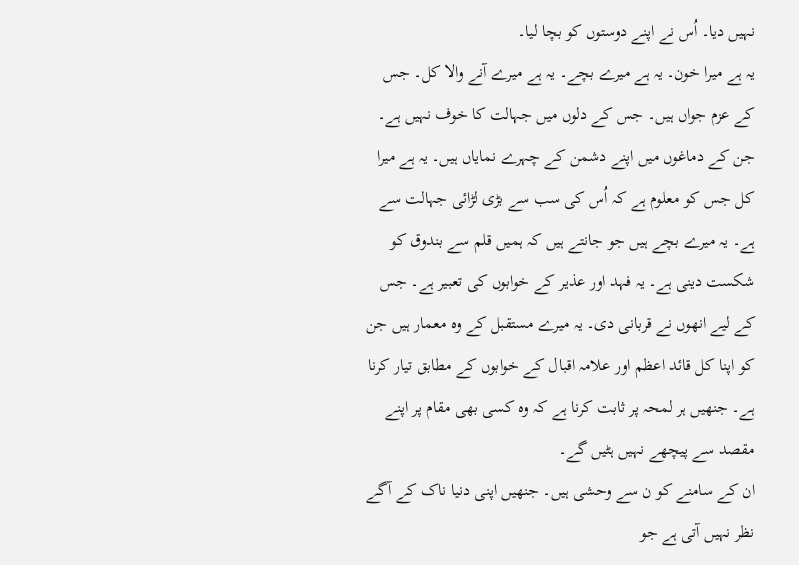نہیں دیا۔ اُس نے اپنے دوستوں کو بچا لیا۔
یہ ہے میرا خون۔ یہ ہے میرے بچے۔ یہ ہے میرے آنے والا کل۔ جس کے عزم جواں ہیں۔ جس کے دلوں میں جہالت کا خوف نہیں ہے۔ جن کے دماغوں میں اپنے دشمن کے چہرے نمایاں ہیں۔ یہ ہے میرا کل جس کو معلوم ہے کہ اُس کی سب سے بڑی لڑائی جہالت سے ہے۔ یہ میرے بچے ہیں جو جانتے ہیں کہ ہمیں قلم سے بندوق کو شکست دینی ہے۔ یہ فہد اور عذیر کے خوابوں کی تعبیر ہے۔ جس کے لیے انھوں نے قربانی دی۔ یہ میرے مستقبل کے وہ معمار ہیں جن کو اپنا کل قائد اعظم اور علامہ اقبال کے خوابوں کے مطابق تیار کرنا ہے۔ جنھیں ہر لمحہ پر ثابت کرنا ہے کہ وہ کسی بھی مقام پر اپنے مقصد سے پیچھے نہیں ہٹیں گے۔
ان کے سامنے کو ن سے وحشی ہیں۔ جنھیں اپنی دنیا ناک کے آگے نظر نہیں آتی ہے جو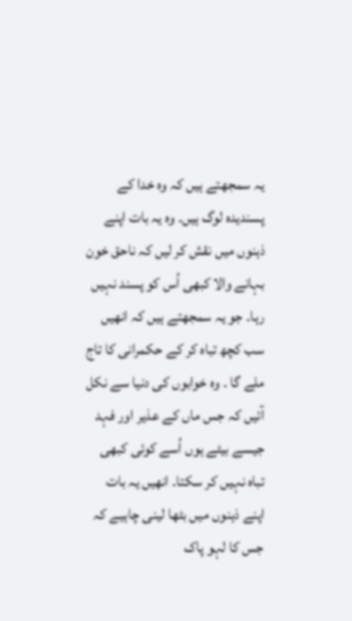یہ سمجھتے ہیں کہ وہ خدا کے پسندیدہ لوگ ہیں۔ وہ یہ بات اپنے ذہنوں میں نقش کر لیں کہ ناحق خون بہانے والا کبھی اُس کو پسند نہیں رہا۔ جو یہ سمجھتے ہیں کہ انھیں سب کچھ تباہ کر کے حکمرانی کا تاج ملے گا ۔ وہ خوابوں کی دنیا سے نکل آئیں کہ جس ماں کے عذیر اور فہد جیسے بیٹے ہوں اُسے کوئی کبھی تباہ نہیں کر سکتا۔ انھیں یہ بات اپنے ذہنوں میں بٹھا لینی چاہیے کہ جس کا لہو پاک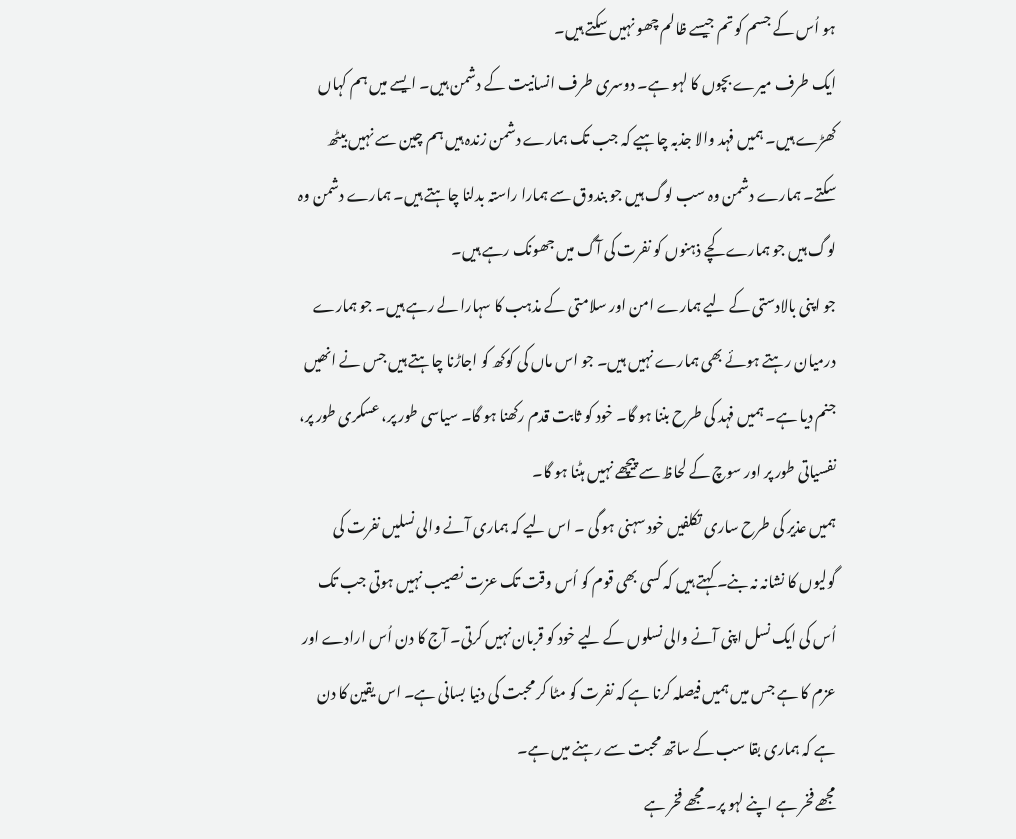ہو اُس کے جسم کو تم جیسے ظالم چھو نہیں سکتے ہیں۔
ایک طرف میرے بچوں کا لہو ہے۔ دوسری طرف انسانیت کے دشمن ہیں۔ ایسے میں ہم کہاں کھڑے ہیں۔ ہمیں فہد والا جذبہ چاہیے کہ جب تک ہمارے دشمن زندہ ہیں ہم چین سے نہیں بیٹھ سکتے۔ ہمارے دشمن وہ سب لوگ ہیں جو بندوق سے ہمارا راستہ بدلنا چاہتے ہیں۔ ہمارے دشمن وہ لوگ ہیں جو ہمارے کچے ذہنوں کو نفرت کی آگ میں جھونک رہے ہیں۔
جو اپنی بالادستی کے لیے ہمارے امن اور سلامتی کے مذہب کا سہارا لے رہے ہیں۔ جو ہمارے درمیان رہتے ہوئے بھی ہمارے نہیں ہیں۔ جو اس ماں کی کوکھ کو اجاڑنا چاہتے ہیں جس نے انھیں جنم دیا ہے۔ ہمیں فہد کی طرح بننا ہو گا۔ خود کو ثابت قدم رکھنا ہو گا۔ سیاسی طور پر، عسکری طور پر، نفسیاتی طور پر اور سوچ کے لحاظ سے پیچھے نہیں ہٹنا ہو گا۔
ہمیں عذیر کی طرح ساری تکلفیں خود سہنی ہو گی ۔ اس لیے کہ ہماری آنے والی نسلیں نفرت کی گولیوں کا نشانہ نہ بنے۔ کہتے ہیں کہ کسی بھی قوم کو اُس وقت تک عزت نصیب نہیں ہوتی جب تک اُس کی ایک نسل اپنی آنے والی نسلوں کے لیے خود کو قربان نہیں کرتی۔ آج کا دن اُس ارادے اور عزم کا ہے جس میں ہمیں فیصلہ کرنا ہے کہ نفرت کو مٹا کر محبت کی دنیا بسانی ہے۔ اس یقین کا دن ہے کہ ہماری بقا سب کے ساتھ محبت سے رہنے میں ہے۔
مجھے فخر ہے اپنے لہو پر۔ مجھے فخر ہے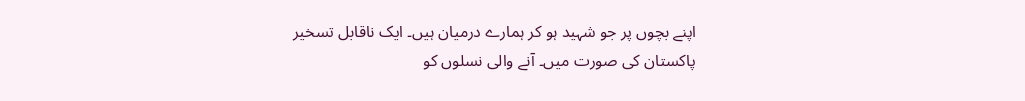اپنے بچوں پر جو شہید ہو کر ہمارے درمیان ہیں۔ ایک ناقابل تسخیر پاکستان کی صورت میں۔ آنے والی نسلوں کو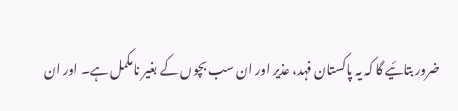ضرور بتائیے گا کہ یہ پاکستان فہد، عذیر اور ان سب بچوں کے بغیر نامکمل ہے۔ اور ان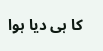کا ہی دیا ہوا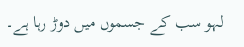لہو سب کے جسموں میں دوڑ رہا ہے۔